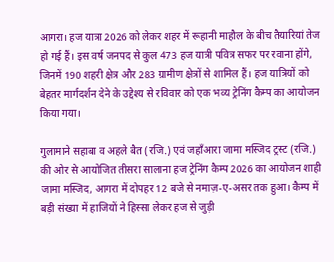आगरा। हज यात्रा 2026 को लेकर शहर में रूहानी माहौल के बीच तैयारियां तेज हो गई हैं। इस वर्ष जनपद से कुल 473 हज यात्री पवित्र सफर पर रवाना होंगे, जिनमें 190 शहरी क्षेत्र और 283 ग्रामीण क्षेत्रों से शामिल हैं। हज यात्रियों को बेहतर मार्गदर्शन देने के उद्देश्य से रविवार को एक भव्य ट्रेनिंग कैम्प का आयोजन किया गया।

गुलामाने सहाबा व अहले बैत (रजि.) एवं जहाँआरा जामा मस्जिद ट्रस्ट (रजि.) की ओर से आयोजित तीसरा सालाना हज ट्रेनिंग कैम्प 2026 का आयोजन शाही जामा मस्जिद, आगरा में दोपहर 12 बजे से नमाज़-ए-असर तक हुआ। कैम्प में बड़ी संख्या में हाजियों ने हिस्सा लेकर हज से जुड़ी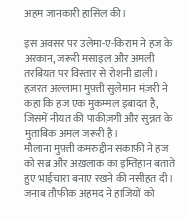अहम जानकारी हासिल की।

इस अवसर पर उलेमा-ए-किराम ने हज के अरकान, जरूरी मसाइल और अमली तरबियत पर विस्तार से रोशनी डाली।
हज़रत अल्लामा मुफ़्ती सुलेमान मंज़री ने कहा कि हज एक मुकम्मल इबादत है, जिसमें नीयत की पाकीज़गी और सुन्नत के मुताबिक अमल जरूरी है।
मौलाना मुफ़्ती कमरुद्दीन सकाफ़ी ने हज को सब्र और अख़लाक का इम्तिहान बताते हुए भाईचारा बनाए रखने की नसीहत दी।
जनाब तौफीक अहमद ने हाजियों को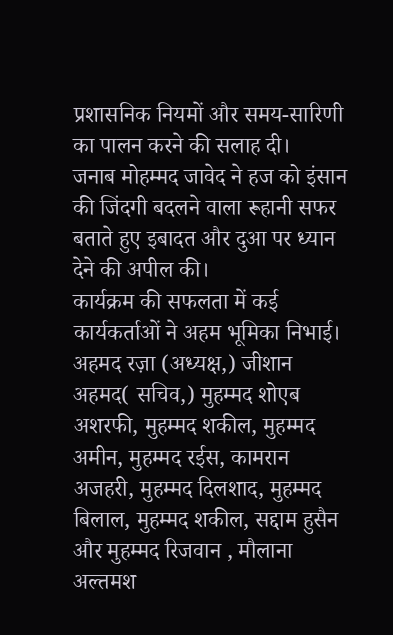प्रशासनिक नियमों और समय-सारिणी का पालन करने की सलाह दी।
जनाब मोहम्मद जावेद ने हज को इंसान की जिंदगी बदलने वाला रूहानी सफर बताते हुए इबादत और दुआ पर ध्यान देने की अपील की।
कार्यक्रम की सफलता में कई कार्यकर्ताओं ने अहम भूमिका निभाई। अहमद रज़ा (अध्यक्ष,) जीशान अहमद( सचिव,) मुहम्मद शोएब अशरफी, मुहम्मद शकील, मुहम्मद अमीन, मुहम्मद रईस, कामरान अजहरी, मुहम्मद दिलशाद, मुहम्मद बिलाल, मुहम्मद शकील, सद्दाम हुसैन और मुहम्मद रिजवान , मौलाना अल्तमश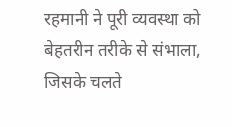रहमानी ने पूरी व्यवस्था को बेहतरीन तरीके से संभाला, जिसके चलते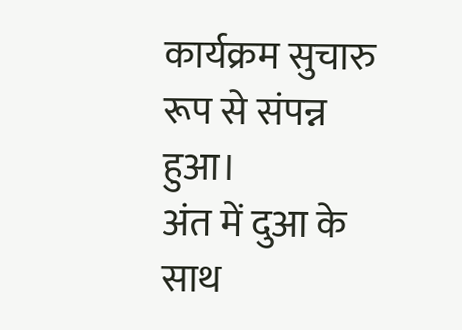कार्यक्रम सुचारु रूप से संपन्न हुआ।
अंत में दुआ के साथ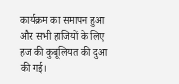कार्यक्रम का समापन हुआ और सभी हाजियों के लिए हज की कुबूलियत की दुआ की गई।